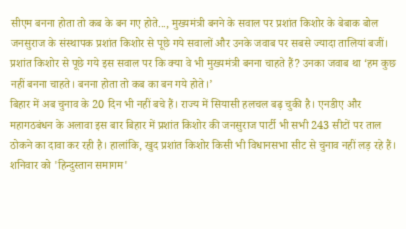सीएम बनना होता तो कब के बन गए होते..., मुख्यमंत्री बनने के सवाल पर प्रशांत किशोर के बेबाक बोल
जनसुराज के संस्थापक प्रशांत किशोर से पूछे गये सवालों और उनके जवाब पर सबसे ज्यादा तालियां बजीं। प्रशांत किशोर से पूछे गये इस सवाल पर कि क्या वे भी मुख्यमंत्री बनना चाहते हैं? उनका जवाब था ‘हम कुछ नहीं बनना चाहते। बनना होता तो कब का बन गये होते।’
बिहार में अब चुनाव के 20 दिन भी नहीं बचे हैं। राज्य में सियासी हलचल बढ़ चुकी है। एनडीए और महागठबंधन के अलावा इस बार बिहार में प्रशांत किशोर की जनसुराज पार्टी भी सभी 243 सीटों पर ताल ठोकने का दावा कर रही है। हालांकि, खुद प्रशांत किशोर किसी भी विधानसभा सीट से चुनाव नहीं लड़ रहे हैं। शनिवार को 'हिन्दुस्तान समागम'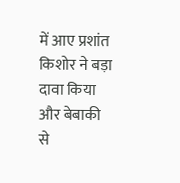में आए प्रशांत किशोर ने बड़ा दावा किया और बेबाकी से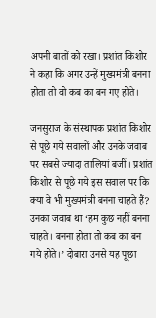अपनी बातों को रखा। प्रशांत किशोर ने कहा कि अगर उन्हें मुख्यमंत्री बनना होता तो वो कब का बन गए होते।

जनसुराज के संस्थापक प्रशांत किशोर से पूछे गये सवालों और उनके जवाब पर सबसे ज्यादा तालियां बजीं। प्रशांत किशोर से पूछे गये इस सवाल पर कि क्या वे भी मुख्यमंत्री बनना चाहते हैं? उनका जवाब था ‘हम कुछ नहीं बनना चाहते। बनना होता तो कब का बन गये होते।’ दोबारा उनसे यह पूछा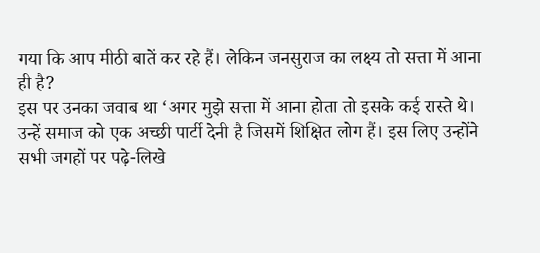गया कि आप मीठी बातें कर रहे हैं। लेकिन जनसुराज का लक्ष्य तो सत्ता में आना ही है?
इस पर उनका जवाब था ‘अगर मुझे सत्ता में आना होता तो इसके कई रास्ते थे। उन्हें समाज को एक अच्छी पार्टी देनी है जिसमें शिक्षित लोग हैं। इस लिए उन्होंने सभी जगहों पर पढ़े-लिखे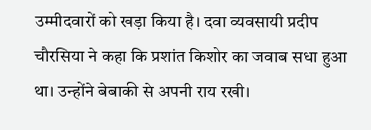उम्मीदवारों को खड़ा किया है। दवा व्यवसायी प्रदीप चौरसिया ने कहा कि प्रशांत किशोर का जवाब सधा हुआ था। उन्होंने बेबाकी से अपनी राय रखी।